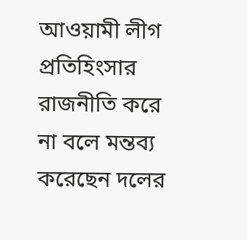আওয়ামী লীগ প্রতিহিংসার রাজনীতি করে না বলে মন্তব্য করেছেন দলের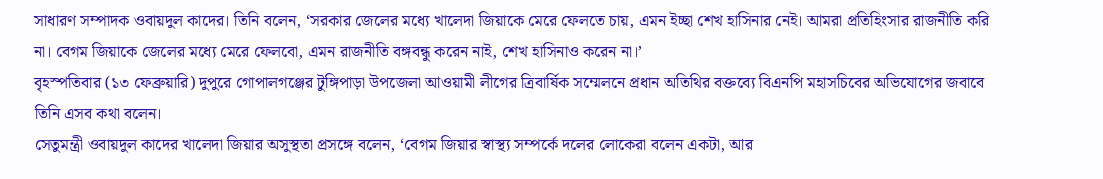সাধারণ সম্পাদক ওবায়দুল কাদের। তিনি বলেন, ‘সরকার জেলের মধ্যে খালেদা জিয়াকে মেরে ফেলতে চায়, এমন ইচ্ছা শেখ হাসিনার নেই। আমরা প্রতিহিংসার রাজনীতি করি না। বেগম জিয়াকে জেলের মধ্যে মেরে ফেলবো, এমন রাজনীতি বঙ্গবন্ধু করেন নাই, শেখ হাসিনাও করেন না।’
বৃহস্পতিবার (১৩ ফেব্রুয়ারি) দুপুরে গোপালগঞ্জের টুঙ্গিপাড়া উপজেলা আওয়ামী লীগের ত্রিবার্ষিক সম্মেলনে প্রধান অতিথির বক্তব্যে বিএনপি মহাসচিবের অভিযোগের জবাবে তিনি এসব কথা বলেন।
সেতুমন্ত্রী ওবায়দুল কাদের খালেদা জিয়ার অসুস্থতা প্রসঙ্গে বলেন, ‘বেগম জিয়ার স্বাস্থ্য সম্পর্কে দলের লোকেরা বলেন একটা, আর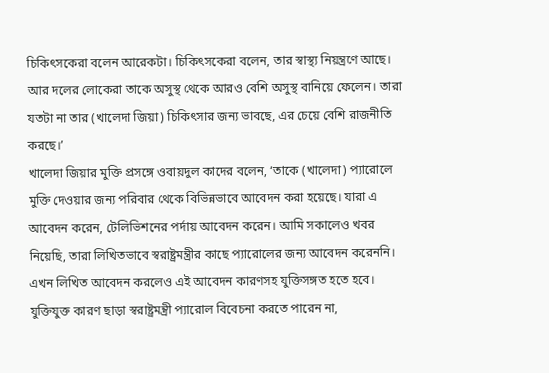চিকিৎসকেরা বলেন আরেকটা। চিকিৎসকেরা বলেন, তার স্বাস্থ্য নিয়ন্ত্রণে আছে। আর দলের লোকেরা তাকে অসুস্থ থেকে আরও বেশি অসুস্থ বানিয়ে ফেলেন। তারা যতটা না তার (খালেদা জিয়া) চিকিৎসার জন্য ভাবছে, এর চেয়ে বেশি রাজনীতি করছে।’
খালেদা জিয়ার মুক্তি প্রসঙ্গে ওবায়দুল কাদের বলেন, ‘তাকে (খালেদা) প্যারোলে মুক্তি দেওয়ার জন্য পরিবার থেকে বিভিন্নভাবে আবেদন করা হয়েছে। যারা এ আবেদন করেন, টেলিভিশনের পর্দায় আবেদন করেন। আমি সকালেও খবর নিয়েছি, তারা লিখিতভাবে স্বরাষ্ট্রমন্ত্রীর কাছে প্যারোলের জন্য আবেদন করেননি। এখন লিখিত আবেদন করলেও এই আবেদন কারণসহ যুক্তিসঙ্গত হতে হবে। যুক্তিযুক্ত কারণ ছাড়া স্বরাষ্ট্রমন্ত্রী প্যারোল বিবেচনা করতে পারেন না,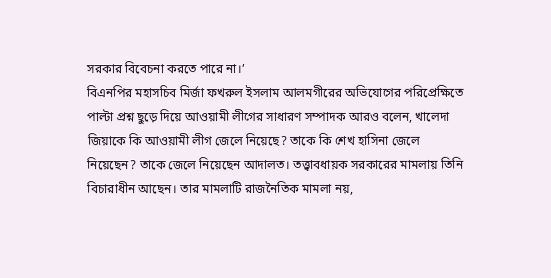সরকার বিবেচনা করতে পারে না।’
বিএনপির মহাসচিব মির্জা ফখরুল ইসলাম আলমগীরের অভিযোগের পরিপ্রেক্ষিতে পাল্টা প্রশ্ন ছুড়ে দিয়ে আওয়ামী লীগের সাধারণ সম্পাদক আরও বলেন, খালেদা জিয়াকে কি আওয়ামী লীগ জেলে নিয়েছে? তাকে কি শেখ হাসিনা জেলে নিয়েছেন? তাকে জেলে নিয়েছেন আদালত। তত্ত্বাবধায়ক সরকারের মামলায় তিনি বিচারাধীন আছেন। তার মামলাটি রাজনৈতিক মামলা নয়,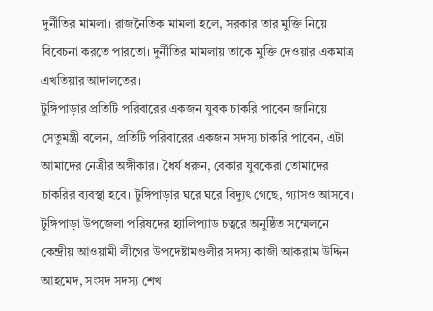দুর্নীতির মামলা। রাজনৈতিক মামলা হলে, সরকার তার মুক্তি নিয়ে বিবেচনা করতে পারতো। দুর্নীতির মামলায় তাকে মুক্তি দেওয়ার একমাত্র এখতিয়ার আদালতের।
টুঙ্গিপাড়ার প্রতিটি পরিবারের একজন যুবক চাকরি পাবেন জানিয়ে সেতুমন্ত্রী বলেন, প্রতিটি পরিবারের একজন সদস্য চাকরি পাবেন, এটা আমাদের নেত্রীর অঙ্গীকার। ধৈর্য ধরুন, বেকার যুবকেরা তোমাদের চাকরির ব্যবস্থা হবে। টুঙ্গিপাড়ার ঘরে ঘরে বিদ্যুৎ গেছে, গ্যাসও আসবে।
টুঙ্গিপাড়া উপজেলা পরিষদের হ্যালিপ্যাড চত্বরে অনুষ্ঠিত সম্মেলনে কেন্দ্রীয় আওয়ামী লীগের উপদেষ্টামণ্ডলীর সদস্য কাজী আকরাম উদ্দিন আহমেদ, সংসদ সদস্য শেখ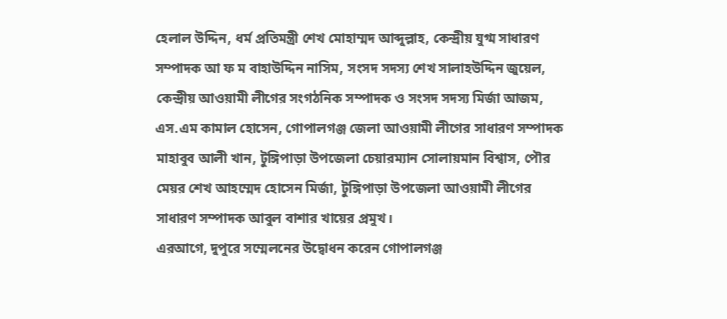হেলাল উদ্দিন, ধর্ম প্রতিমন্ত্রী শেখ মোহাম্মদ আব্দুল্লাহ, কেন্দ্রীয় যুগ্ম সাধারণ সম্পাদক আ ফ ম বাহাউদ্দিন নাসিম, সংসদ সদস্য শেখ সালাহউদ্দিন জুয়েল, কেন্দ্রীয় আওয়ামী লীগের সংগঠনিক সম্পাদক ও সংসদ সদস্য মির্জা আজম, এস.এম কামাল হোসেন, গোপালগঞ্জ জেলা আওয়ামী লীগের সাধারণ সম্পাদক মাহাবুব আলী খান, টুঙ্গিপাড়া উপজেলা চেয়ারম্যান সোলায়মান বিশ্বাস, পৌর মেয়র শেখ আহম্মেদ হোসেন মির্জা, টুঙ্গিপাড়া উপজেলা আওয়ামী লীগের সাধারণ সম্পাদক আবুল বাশার খায়ের প্রমুখ।
এরআগে, দুপুরে সম্মেলনের উদ্বোধন করেন গোপালগঞ্জ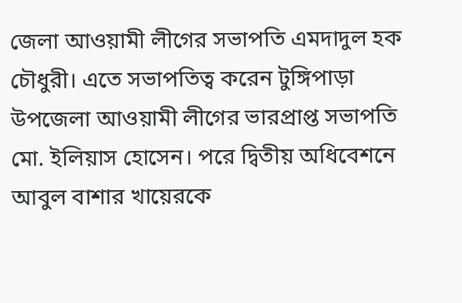জেলা আওয়ামী লীগের সভাপতি এমদাদুল হক চৌধুরী। এতে সভাপতিত্ব করেন টুঙ্গিপাড়া উপজেলা আওয়ামী লীগের ভারপ্রাপ্ত সভাপতি মো. ইলিয়াস হোসেন। পরে দ্বিতীয় অধিবেশনে আবুল বাশার খায়েরকে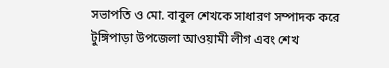সভাপতি ও মো. বাবুল শেখকে সাধারণ সম্পাদক করে টুঙ্গিপাড়া উপজেলা আওয়ামী লীগ এবং শেখ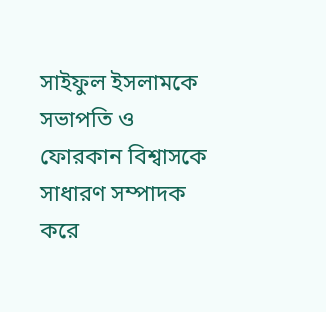সাইফুল ইসলামকে সভাপতি ও ফোরকান বিশ্বাসকে সাধারণ সম্পাদক করে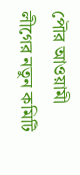পৌর আওয়ামী লীগের নতুন কমিটি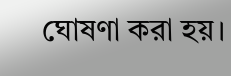ঘোষণা করা হয়।